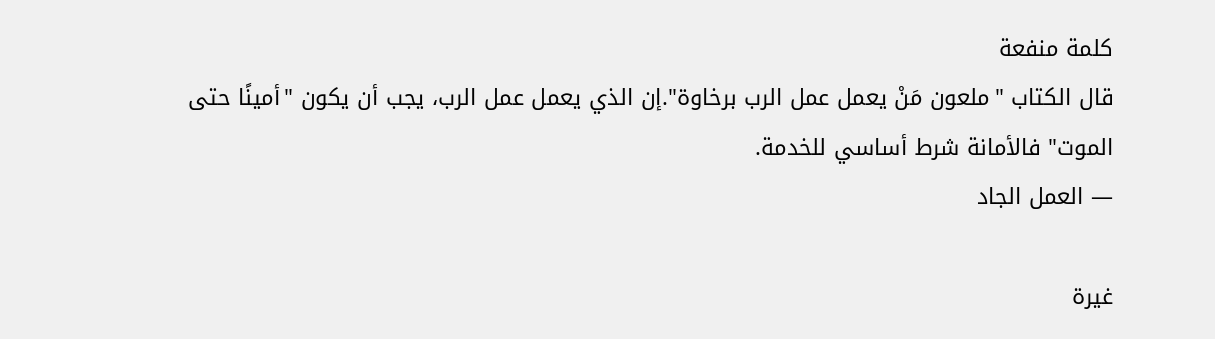كلمة منفعة
قال الكتاب "ملعون مَنْ يعمل عمل الرب برخاوة".إن الذي يعمل عمل الرب، يجب أن يكون "أمينًا حتى الموت" فالأمانة شرط أساسي للخدمة.
— العمل الجاد

غيرة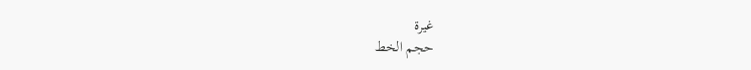غيرة
حجم الخط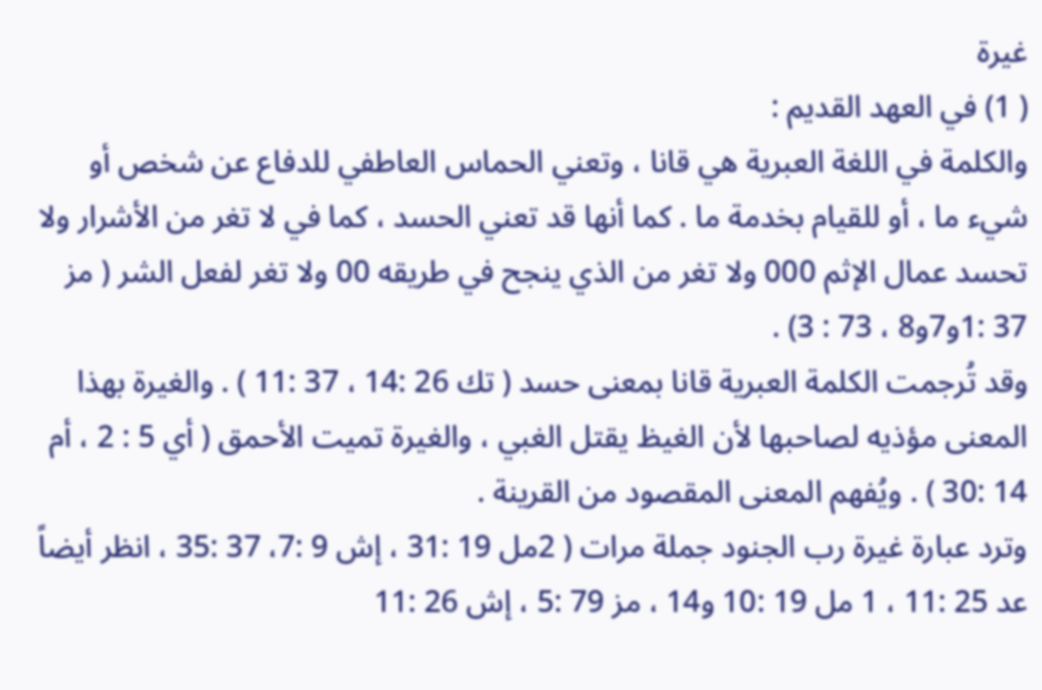غيرة
( 1) في العهد القديم :
والكلمة في اللغة العبرية هي قانا ، وتعني الحماس العاطفي للدفاع عن شخص أو شيء ما ، أو للقيام بخدمة ما . كما أنها قد تعني الحسد ، كما في لا تغر من الأشرار ولا تحسد عمال الإثم 000 ولا تغر من الذي ينجح في طريقه 00 ولا تغر لفعل الشر ( مز 37 :1و7و8 ، 73 : 3) .
وقد تُرجمت الكلمة العبرية قانا بمعنى حسد ( تك 26 :14 ، 37 :11 ) . والغيرة بهذا المعنى مؤذيه لصاحبها لأن الغيظ يقتل الغبي ، والغيرة تميت الأحمق ( أي 5 : 2 ، أم 14 :30 ) . ويُفهم المعنى المقصود من القرينة .
وترد عبارة غيرة رب الجنود جملة مرات ( 2مل 19 :31 ، إش 9 :7، 37 :35 ، انظر أيضاً عد 25 :11 ، 1 مل 19 :10 و14 ، مز 79 :5 ، إش 26 :11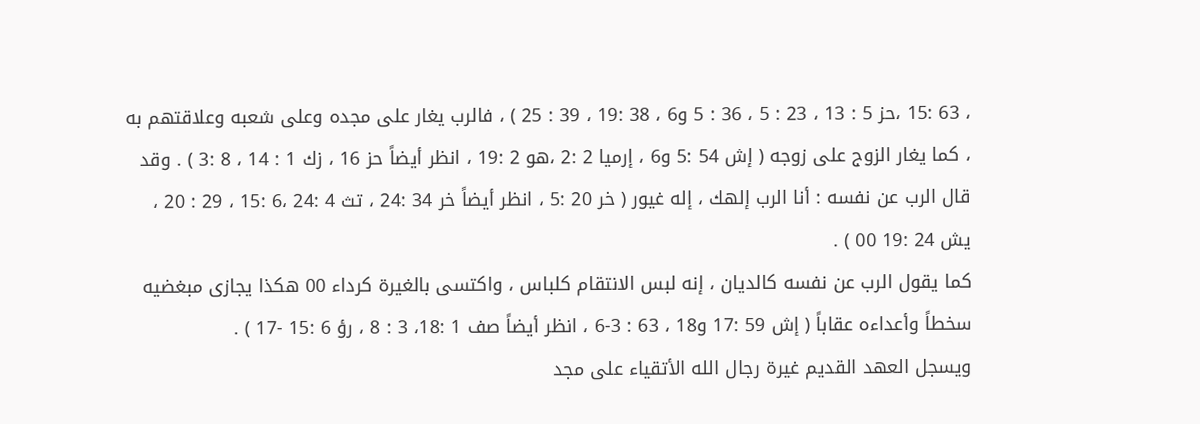، 63 :15 ،حز 5 : 13 ، 23 : 5 ، 36 : 5 و6 ، 38 :19 ، 39 : 25 ) ، فالرب يغار على مجده وعلى شعبه وعلاقتهم به ، كما يغار الزوج على زوجه ( إش 54 :5 و6 ، إرميا 2 :2 ،هو 2 :19 ، انظر أيضاً حز 16 ، زك 1 : 14 ، 8 :3 ) . وقد قال الرب عن نفسه : أنا الرب إلهك ، إله غيور ( خر 20 :5 ، انظر أيضاً خر 34 :24 ، تث 4 :24 ،6 :15 ، 29 : 20 ، يش 24 :19 00 ) .
كما يقول الرب عن نفسه كالديان ، إنه لبس الانتقام كلباس ، واكتسى بالغيرة كرداء 00 هكذا يجازى مبغضيه سخطاً وأعداءه عقاباً ( إش 59 :17 و18 ، 63 : 3-6 ، انظر أيضاً صف 1 :18، 3 : 8 ، رؤ 6 :15 -17 ) .
ويسجل العهد القديم غيرة رجال الله الأتقياء على مجد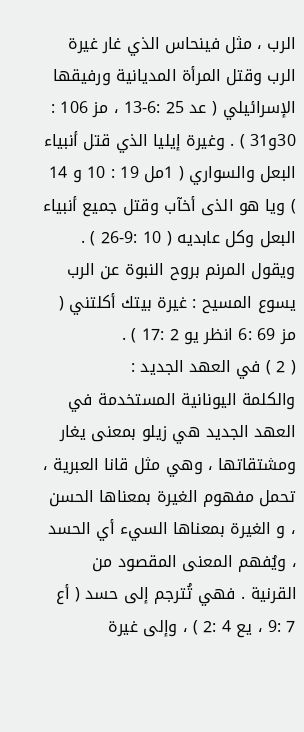الرب ، مثل فينحاس الذي غار غيرة الرب وقتل المرأة المديانية ورفيقها الإسرائيلي ( عد 25 :6-13 ، مز 106 : 30و31 ) . وغيرة إيليا الذي قتل أنبياء البعل والسواري ( 1مل 19 : 10 و 14 ) ويا هو الذى أخآب وقتل جميع أنبياء البعل وكل عابديه ( 10 :9-26 ) . ويقول المرنم بروح النبوة عن الرب يسوع المسيح : غيرة بيتك أكلتني ( مز 69 :6 انظر يو 2 :17 ) .
( 2 ) في العهد الجديد :
والكلمة اليونانية المستخدمة في العهد الجديد هي زيلو بمعنى يغار ومشتقاتها ، وهي مثل قانا العبرية ، تحمل مفهوم الغيرة بمعناها الحسن ، و الغيرة بمعناها السيء أي الحسد ، ويُفهم المعنى المقصود من القرنية . فهي تُترجم إلى حسد ( أع 7 :9 ، يع 4 :2 ) ، وإلى غيرة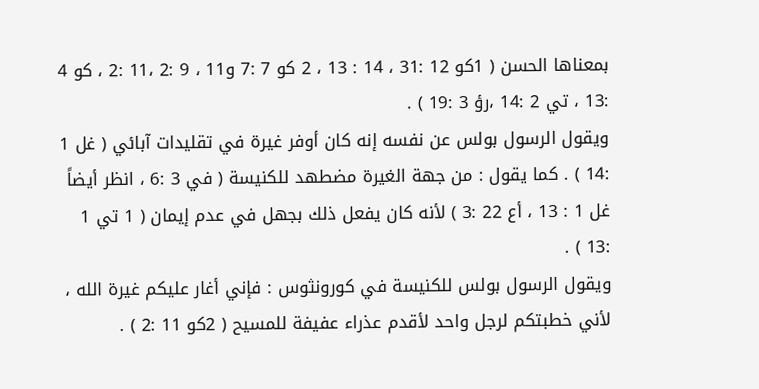بمعناها الحسن ( 1كو 12 :31 ، 14 : 13 ، 2 كو 7 :7 و11 ، 9 :2 ،11 :2 ، كو 4 :13 ، تي 2 :14 ،رؤ 3 :19 ) .
ويقول الرسول بولس عن نفسه إنه كان أوفر غيرة في تقليدات آبائي ( غل 1 :14 ) . كما يقول : من جهة الغيرة مضطهد للكنيسة ( في 3 :6 ، انظر أيضاً غل 1 : 13 ، أع 22 :3 ) لأنه كان يفعل ذلك بجهل في عدم إيمان ( 1 تي 1 :13 ) .
ويقول الرسول بولس للكنيسة في كورونثوس : فإني أغار عليكم غيرة الله ، لأني خطبتكم لرجل واحد لأقدم عذراء عفيفة للمسيح ( 2كو 11 :2 ) .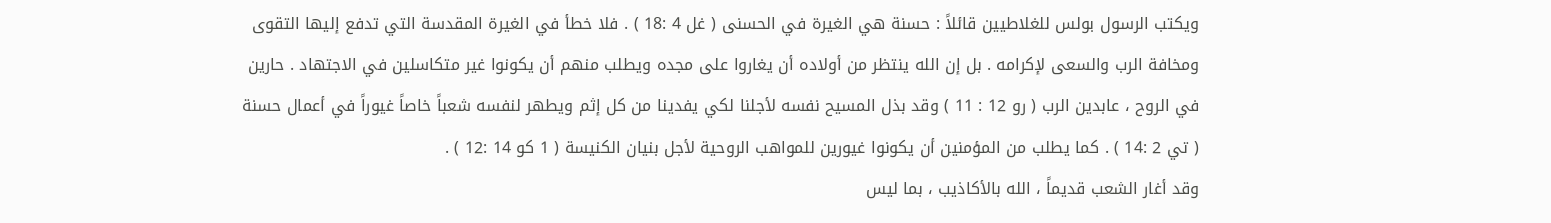ويكتب الرسول بولس للغلاطيين قائلاً : حسنة هي الغيرة في الحسنى ( غل 4 :18 ) . فلا خطأ في الغيرة المقدسة التي تدفع إليها التقوى ومخافة الرب والسعى لإكرامه . بل إن الله ينتظر من أولاده أن يغاروا على مجده ويطلب منهم أن يكونوا غير متكاسلين في الاجتهاد . حارين في الروح ، عابدين الرب ( رو 12 : 11 ) وقد بذل المسيح نفسه لأجلنا لكي يفدينا من كل إثم ويطهر لنفسه شعباً خاصاً غيوراً في أعمال حسنة ( تي 2 :14 ) . كما يطلب من المؤمنين أن يكونوا غيورين للمواهب الروحية لأجل بنيان الكنيسة ( 1 كو 14 :12 ) .
وقد أغار الشعب قديماً ، الله بالأكاذيب ، بما ليس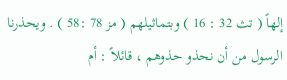إلهاً ( تث 32 : 16 ) وبتماثيلهم ( مز 78 :58 ) . ويحذرنا الرسول من أن نحذو حذوهم ، قائلاً : أم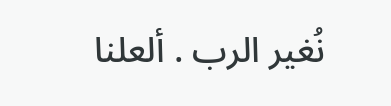نُغير الرب . ألعلنا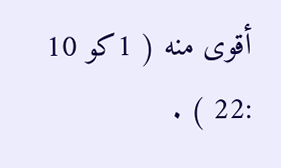أقوى منه ( 1كو 10 :22 ) .